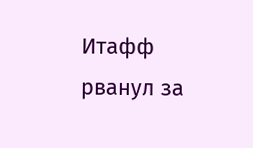Итафф рванул за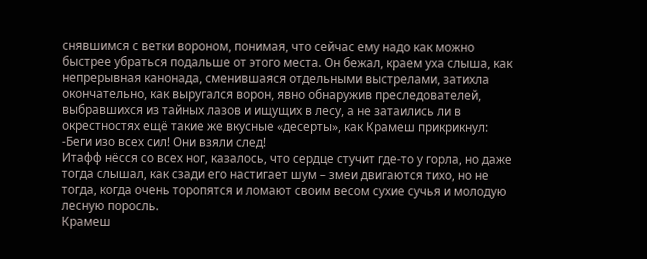снявшимся с ветки вороном, понимая, что сейчас ему надо как можно быстрее убраться подальше от этого места. Он бежал, краем уха слыша, как непрерывная канoнада, сменившаяся отдельными выстрeлaми, затихла окончательно, как выругался ворон, явно обнаружив преследователей, выбравшихся из тайных лазов и ищущих в лесу, а не затаились ли в окрестностях ещё такие же вкусные «десерты», как Крамеш прикрикнул:
-Беги изо всех сил! Они взяли след!
Итафф нёсся со всех ног, казалось, что сердце стучит где-то у горла, но даже тогда слышал, как сзади его настигает шум – змеи двигаются тихо, но не тогда, когда очень торопятся и ломают своим весом сухие сучья и молодую лесную поросль.
Крамеш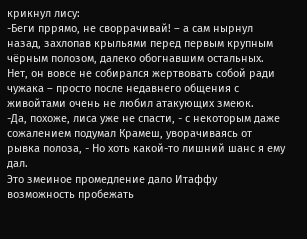крикнул лису:
-Беги пррямо, не своррачивай! – а сам нырнул назад, захлопав крыльями перед первым крупным чёрным полозом, далеко обогнавшим остальных.
Нет, он вовсе не собирался жертвовать собой ради чужака – просто после недавнего общения с живойтами очень не любил атакующих змеюк.
-Да, похоже, лиса уже не спасти, - с некоторым даже сожалением подумал Крамеш, уворачиваясь от рывка полоза, - Но хоть какой-то лишний шанс я ему дал.
Это змеиное промедление дало Итаффу возможность пробежать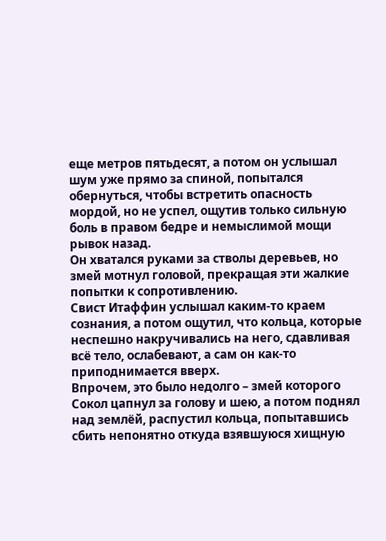еще метров пятьдесят, а потом он услышал шум уже прямо за спиной, попытался обернуться, чтобы встретить опасность мордой, но не успел, ощутив только сильную боль в правом бедре и немыслимой мощи рывок назад.
Он хватался руками за стволы деревьев, но змей мотнул головой, прекращая эти жалкие попытки к сопротивлению.
Свист Итаффин услышал каким-то краем сознания, а потом ощутил, что кольца, которые неспешно накручивались на него, сдавливая всё тело, ослабевают, а сам он как-то приподнимается вверх.
Впрочем, это было недолго – змей которого Сокол цапнул за голову и шею, а потом поднял над землёй, распустил кольца, попытавшись сбить непонятно откуда взявшуюся хищную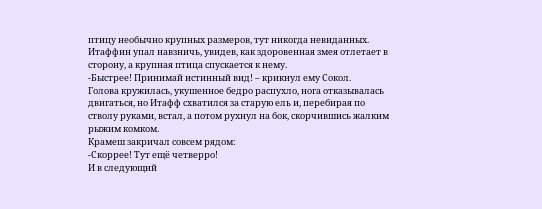птицу необычно крупных размеров, тут никогда невиданных.
Итаффин упал навзничь, увидев, как здоровенная змея отлетает в сторону, а крупная птица спускается к нему.
-Быстрее! Принимай истинный вид! – крикнул ему Сокол.
Голова кружилась, укушенное бедро распухло, нога отказывалась двигаться, но Итафф схватился за старую ель и, перебирая по стволу руками, встал, а потом рухнул на бок, скорчившись жалким рыжим комком.
Крамеш закричал совсем рядом:
-Скоррее! Тут ещё четверро!
И в следующий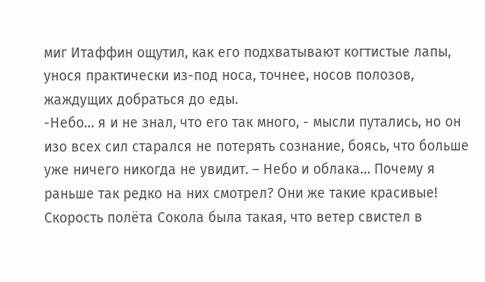миг Итаффин ощутил, как его подхватывают когтистые лапы, унося практически из-под носа, точнее, носов полозов, жаждущих добраться до еды.
-Небо… я и не знал, что его так много, - мысли путались, но он изо всех сил старался не потерять сознание, боясь, что больше уже ничего никогда не увидит. – Небо и облака… Почему я раньше так редко на них смотрел? Они же такие красивые!
Скорость полёта Сокола была такая, что ветер свистел в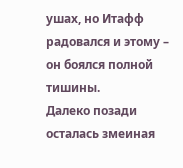ушах, но Итафф радовался и этому – он боялся полной тишины.
Далеко позади осталась змеиная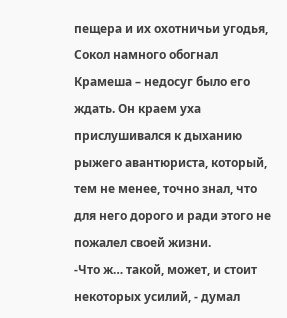пещера и их охотничьи угодья, Сокол намного обогнал Крамеша – недосуг было его ждать. Он краем уха прислушивался к дыханию рыжего авантюриста, который, тем не менее, точно знал, что для него дорого и ради этого не пожалел своей жизни.
-Что ж… такой, может, и стоит некоторых усилий, - думал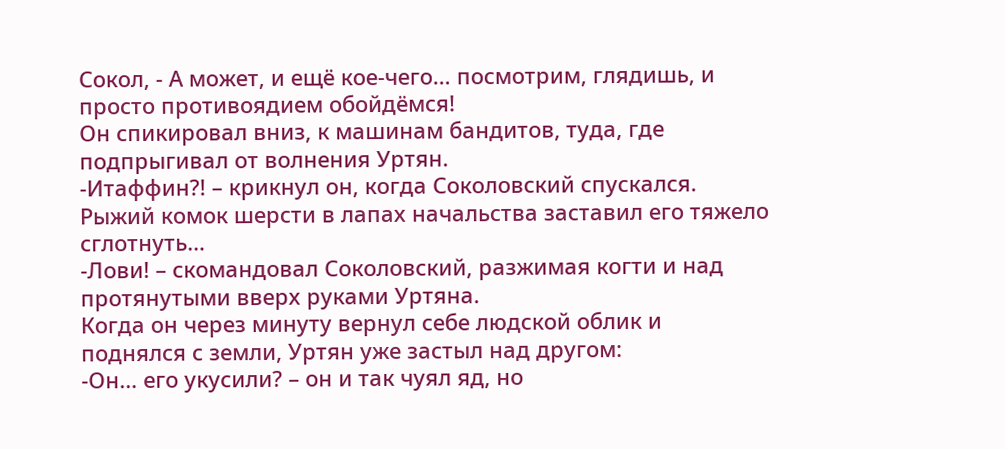Сокол, - А может, и ещё кое-чего… посмотрим, глядишь, и просто противоядием обойдёмся!
Он спикировал вниз, к машинам бандитов, туда, где подпрыгивал от волнения Уртян.
-Итаффин?! – крикнул он, когда Соколовский спускался.
Рыжий комок шерсти в лапах начальства заставил его тяжело сглотнуть…
-Лови! – скомандовал Соколовский, разжимая когти и над протянутыми вверх руками Уртяна.
Когда он через минуту вернул себе людской облик и поднялся с земли, Уртян уже застыл над другом:
-Он… его укусили? – он и так чуял яд, но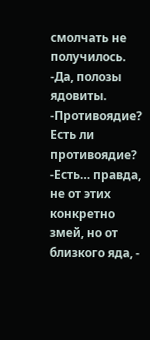смолчать не получилось.
-Да, полозы ядовиты.
-Противоядие? Есть ли противоядие?
-Есть… правда, не от этих конкретно змей, но от близкого яда, -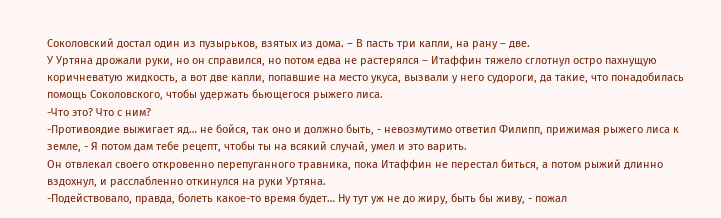Соколовский достал один из пузырьков, взятых из дома. – В пасть три капли, на рану – две.
У Уртяна дрожали руки, но он справился, но потом едва не растерялся – Итаффин тяжело сглотнул остро пахнущую коричневатую жидкость, а вот две капли, попавшие на место укуса, вызвали у него судороги, да такие, что понадобилась помощь Соколовского, чтобы удержать бьющегося рыжего лиса.
-Что это? Что с ним?
-Противоядие выжигает яд… не бойся, так оно и должно быть, - невозмутимо ответил Филипп, прижимая рыжего лиса к земле, - Я потом дам тебе рецепт, чтобы ты на всякий случай, умел и это варить.
Он отвлекал своего откровенно перепуганного травника, пока Итаффин не перестал биться, а потом рыжий длинно вздохнул, и расслабленно откинулся на руки Уртяна.
-Подействовало, правда, болеть какое-то время будет… Ну тут уж не до жиру, быть бы живу, - пожал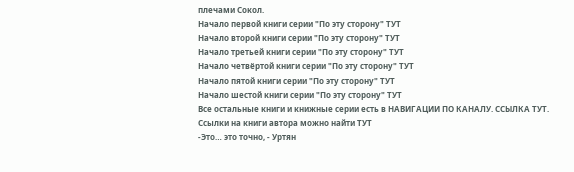плечами Сокол.
Начало первой книги серии "По эту сторону" ТУТ
Начало второй книги серии "По эту сторону" ТУТ
Начало третьей книги серии "По эту сторону" ТУТ
Начало четвёртой книги серии "По эту сторону" ТУТ
Начало пятой книги серии "По эту сторону" ТУТ
Начало шестой книги серии "По эту сторону" ТУТ
Все остальные книги и книжные серии есть в НАВИГАЦИИ ПО КАНАЛУ. ССЫЛКА ТУТ.
Ссылки на книги автора можно найти ТУТ
-Это… это точно, - Уртян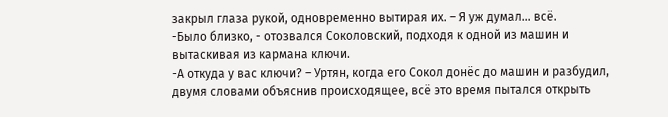закрыл глаза рукой, одновременно вытирая их. – Я уж думал… всё.
-Было близко, - отозвался Соколовский, подходя к одной из машин и вытаскивая из кармана ключи.
-А откуда у вас ключи? – Уртян, когда его Сокол донёс до машин и разбудил, двумя словами объяснив происходящее, всё это время пытался открыть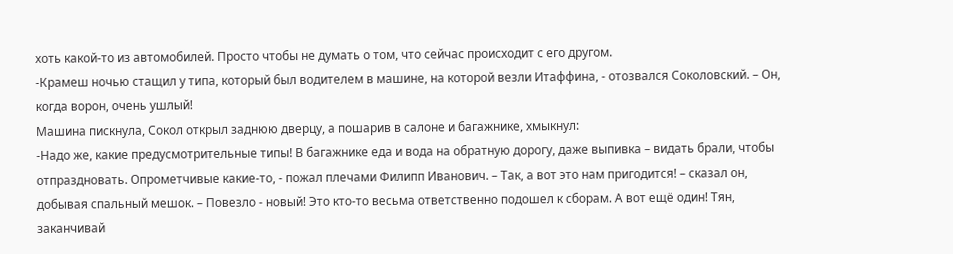хоть какой-то из автомобилей. Просто чтобы не думать о том, что сейчас происходит с его другом.
-Крамеш ночью стащил у типа, который был водителем в машине, на которой везли Итаффина, - отозвался Соколовский. – Он, когда ворон, очень ушлый!
Машина пискнула, Сокол открыл заднюю дверцу, а пошарив в салоне и багажнике, хмыкнул:
-Надо же, какие предусмотрительные типы! В багажнике еда и вода на обратную дорогу, даже выпивка – видать брали, чтобы отпраздновать. Опрометчивые какие-то, - пожал плечами Филипп Иванович. – Так, а вот это нам пригодится! – сказал он, добывая спальный мешок. – Повезло - новый! Это кто-то весьма ответственно подошел к сборам. А вот ещё один! Тян, заканчивай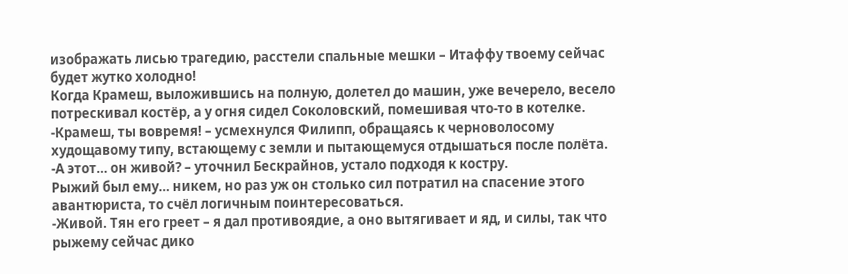изображать лисью трагедию, расстели спальные мешки – Итаффу твоему сейчас будет жутко холодно!
Когда Крамеш, выложившись на полную, долетел до машин, уже вечерело, весело потрескивал костёр, а у огня сидел Соколовский, помешивая что-то в котелке.
-Крамеш, ты вовремя! – усмехнулся Филипп, обращаясь к черноволосому худощавому типу, встающему с земли и пытающемуся отдышаться после полёта.
-А этот… он живой? – уточнил Бескрайнов, устало подходя к костру.
Рыжий был ему… никем, но раз уж он столько сил потратил на спасение этого авантюриста, то счёл логичным поинтересоваться.
-Живой. Тян его греет – я дал противоядие, а оно вытягивает и яд, и силы, так что рыжему сейчас дико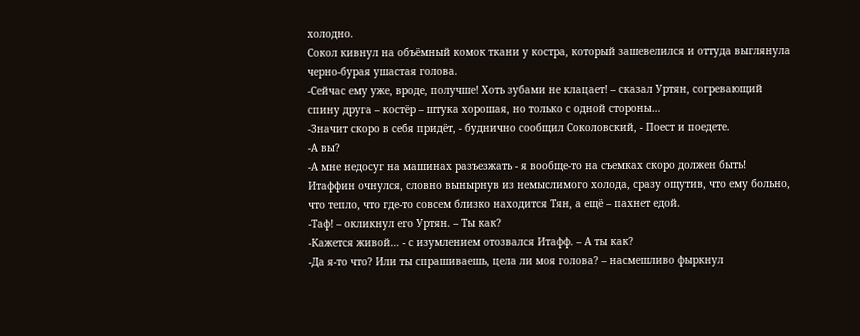холодно.
Сокол кивнул на объёмный комок ткани у костра, который зашевелился и оттуда выглянула черно-бурая ушастая голова.
-Сейчас ему уже, вроде, получше! Хоть зубами не клацает! – сказал Уртян, согревающий спину друга – костёр – штука хорошая, но только с одной стороны…
-Значит скоро в себя придёт, - буднично сообщил Соколовский, - Поест и поедете.
-А вы?
-А мне недосуг на машинах разъезжать - я вообще-то на съемках скоро должен быть!
Итаффин очнулся, словно вынырнув из немыслимого холода, сразу ощутив, что ему больно, что тепло, что где-то совсем близко находится Тян, а ещё – пахнет едой.
-Таф! – окликнул его Уртян. – Ты как?
-Кажется живой… - с изумлением отозвался Итафф. – А ты как?
-Да я-то что? Или ты спрашиваешь, цела ли моя голова? – насмешливо фыркнул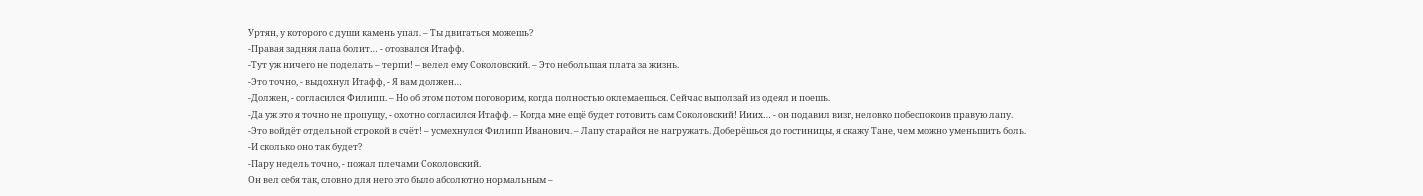Уртян, у которого с души камень упал. – Ты двигаться можешь?
-Правая задняя лапа болит… - отозвался Итафф.
-Тут уж ничего не поделать – терпи! – велел ему Соколовский. – Это небольшая плата за жизнь.
-Это точно, - выдохнул Итафф, - Я вам должен…
-Должен, - согласился Филипп. – Но об этом потом поговорим, когда полностью оклемаешься. Сейчас выползай из одеял и поешь.
-Да уж это я точно не пропущу, - охотно согласился Итафф. – Когда мне ещё будет готовить сам Соколовский! Ииих… - он подавил визг, неловко побеспокоив правую лапу.
-Это войдёт отдельной строкой в счёт! – усмехнулся Филипп Иванович. – Лапу старайся не нагружать. Доберёшься до гостиницы, я скажу Тане, чем можно уменьшить боль.
-И сколько оно так будет?
-Пару недель точно, - пожал плечами Соколовский.
Он вел себя так, словно для него это было абсолютно нормальным –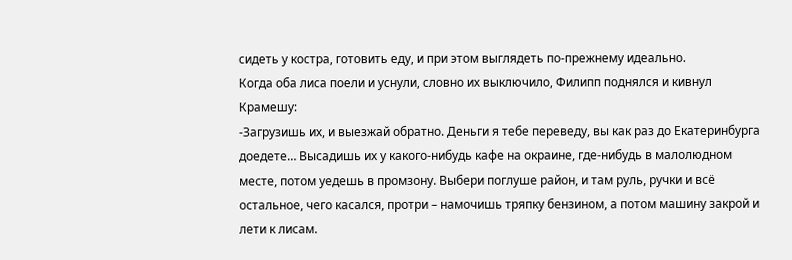сидеть у костра, готовить еду, и при этом выглядеть по-прежнему идеально.
Когда оба лиса поели и уснули, словно их выключило, Филипп поднялся и кивнул Крамешу:
-Загрузишь их, и выезжай обратно. Деньги я тебе переведу, вы как раз до Екатеринбурга доедете… Высадишь их у какого-нибудь кафе на окраине, где-нибудь в малолюдном месте, потом уедешь в промзону. Выбери поглуше район, и там руль, ручки и всё остальное, чего касался, протри – намочишь тряпку бензином, а потом машину закрой и лети к лисам.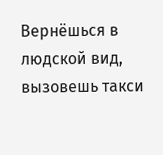Вернёшься в людской вид, вызовешь такси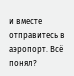и вместе отправитесь в аэропорт. Всё понял?